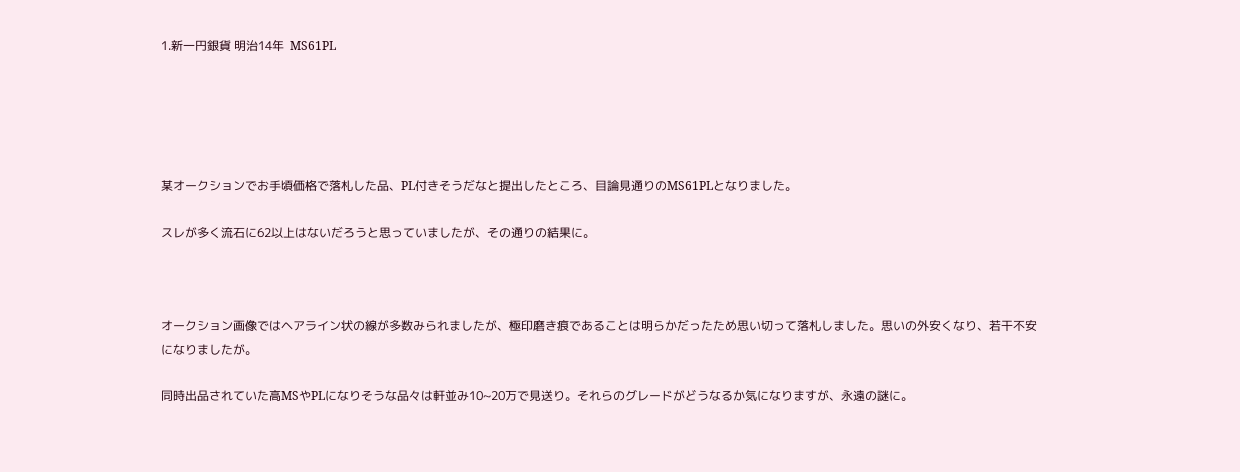1.新一円銀貨 明治14年  MS61PL





某オークションでお手頃価格で落札した品、PL付きそうだなと提出したところ、目論見通りのMS61PLとなりました。

スレが多く流石に62以上はないだろうと思っていましたが、その通りの結果に。



オークション画像ではヘアライン状の線が多数みられましたが、極印磨き痕であることは明らかだったため思い切って落札しました。思いの外安くなり、若干不安になりましたが。

同時出品されていた高MSやPLになりそうな品々は軒並み10~20万で見送り。それらのグレードがどうなるか気になりますが、永遠の謎に。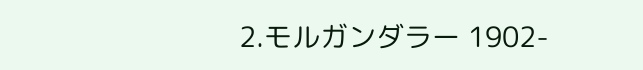2.モルガンダラー 1902-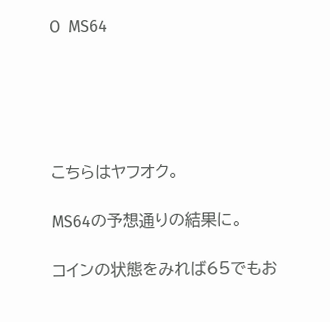O  MS64





こちらはヤフオク。

MS64の予想通りの結果に。

コインの状態をみれば65でもお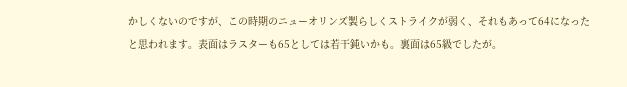かしくないのですが、この時期のニューオリンズ製らしくストライクが弱く、それもあって64になったと思われます。表面はラスターも65としては若干鈍いかも。裏面は65級でしたが。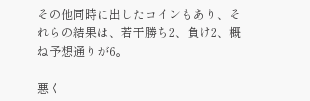その他同時に出したコインもあり、それらの結果は、若干勝ち2、負け2、概ね予想通りが6。

悪く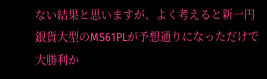ない結果と思いますが、よく考えると新一円銀貨大型のMS61PLが予想通りになっただけで大勝利か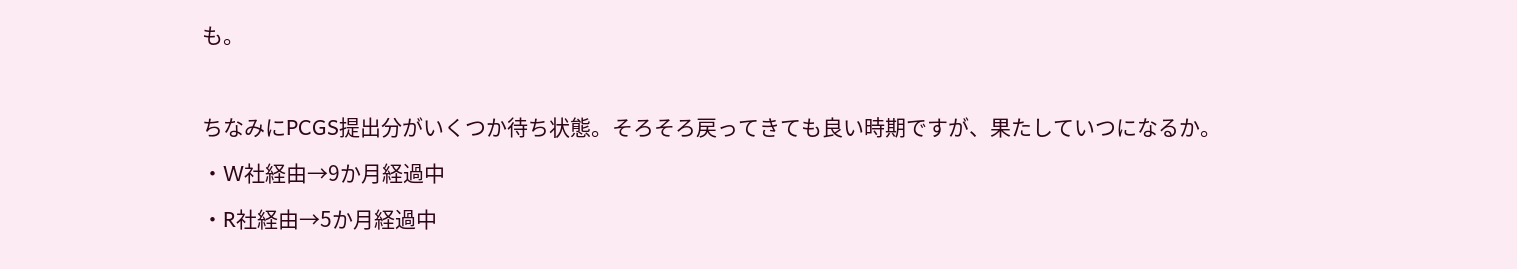も。



ちなみにPCGS提出分がいくつか待ち状態。そろそろ戻ってきても良い時期ですが、果たしていつになるか。

・W社経由→9か月経過中

・R社経由→5か月経過中